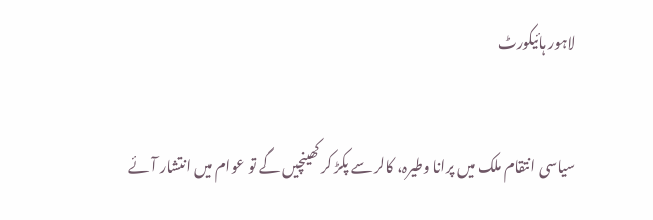لاہور ہائیکورٹ

سیاسی انتقام ملک میں پرانا وطیرہ، کالر سے پکڑ کر کھینچیں گے تو عوام میں انتشار آئے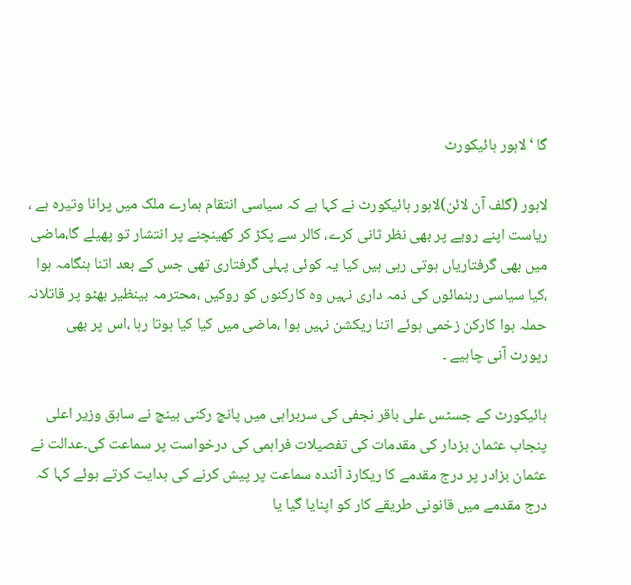گا ‘لاہور ہائیکورٹ

لاہور (گلف آن لائن)لاہور ہائیکورٹ نے کہا ہے کہ سیاسی انتقام ہمارے ملک میں پرانا وتیرہ ہے ، ریاست اپنے رویے پر بھی نظر ثانی کرے، کالر سے پکڑ کر کھینچنے پر انتشار تو پھیلے گا،ماضی میں بھی گرفتاریاں ہوتی رہی ہیں کیا یہ کوئی پہلی گرفتاری تھی جس کے بعد اتنا ہنگامہ ہوا ،کیا سیاسی رہنمائوں کی ذمہ داری نہیں وہ کارکنوں کو روکیں ،محترمہ بینظیر بھٹو پر قاتلانہ حملہ ہوا کارکن زخمی ہوئے اتنا ریکشن نہیں ہوا ،ماضی میں کیا کیا ہوتا رہا ،اس پر بھی رپورٹ آنی چاہیے ۔

ہائیکورٹ کے جسٹس علی باقر نجفی کی سربراہی میں پانچ رکنی بینچ نے سابق وزیر اعلی پنجاب عثمان بزدار کی مقدمات کی تفصیلات فراہمی کی درخواست پر سماعت کی۔عدالت نے عثمان بزادر پر درج مقدمے کا ریکارڈ آئندہ سماعت پر پیش کرنے کی ہدایت کرتے ہوئے کہا کہ درج مقدمے میں قانونی طریقے کار کو اپنایا گیا یا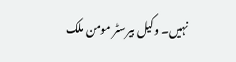نہیں۔ وکیل بیرسٹر مومن ملک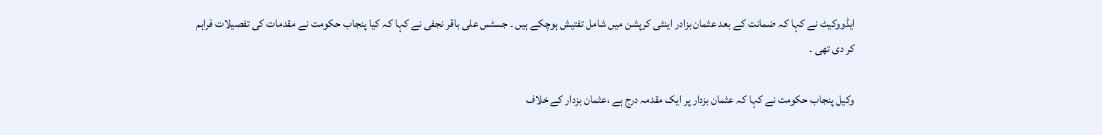ایڈووکیٹ نے کہا کہ ضمانت کے بعد عثمان بزادر اینٹی کرپشن میں شامل تفتیش ہوچکے ہیں ۔ جسٹس علی باقر نجفی نے کہا کہ کیا پنجاب حکومت نے مقدمات کی تفصیلات فراہم کر دی تھی ۔

وکیل پنجاب حکومت نے کہا کہ عثمان بزدار پر ایک مقدمہ درج ہے ،عثمان بزدار کے خلاف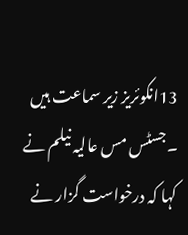13انکوئریز زیر سماعت ہیں ۔جسٹس مس عالیہ نیلم نے کہا کہ درخواست گزار نے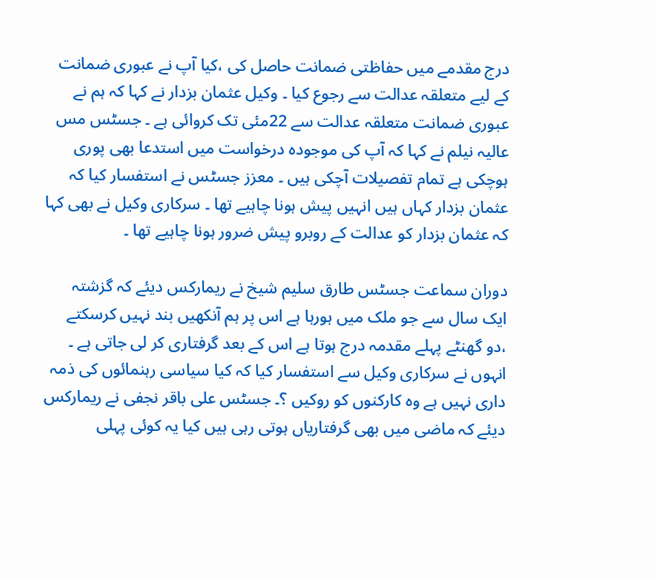درج مقدمے میں حفاظتی ضمانت حاصل کی ،کیا آپ نے عبوری ضمانت کے لیے متعلقہ عدالت سے رجوع کیا ۔ وکیل عثمان بزدار نے کہا کہ ہم نے عبوری ضمانت متعلقہ عدالت سے 22مئی تک کروائی ہے ۔ جسٹس مس عالیہ نیلم نے کہا کہ آپ کی موجودہ درخواست میں استدعا بھی پوری ہوچکی ہے تمام تفصیلات آچکی ہیں ۔ معزز جسٹس نے استفسار کیا کہ عثمان بزدار کہاں ہیں انہیں پیش ہونا چاہیے تھا ۔ سرکاری وکیل نے بھی کہا کہ عثمان بزدار کو عدالت کے روبرو پیش ضرور ہونا چاہیے تھا ۔

دوران سماعت جسٹس طارق سلیم شیخ نے ریمارکس دیئے کہ گزشتہ ایک سال سے جو ملک میں ہورہا ہے اس پر ہم آنکھیں بند نہیں کرسکتے ،دو گھنٹے پہلے مقدمہ درج ہوتا ہے اس کے بعد گرفتاری کر لی جاتی ہے ۔ انہوں نے سرکاری وکیل سے استفسار کیا کہ کیا سیاسی رہنمائوں کی ذمہ داری نہیں ہے وہ کارکنوں کو روکیں ؟۔ جسٹس علی باقر نجفی نے ریمارکس دیئے کہ ماضی میں بھی گرفتاریاں ہوتی رہی ہیں کیا یہ کوئی پہلی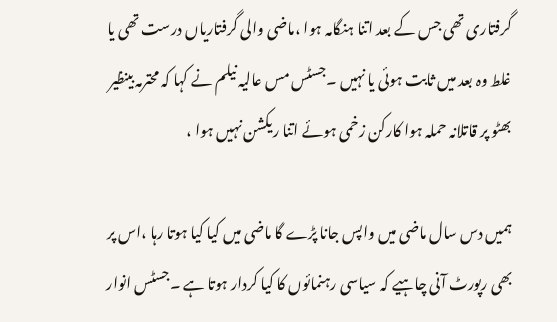گرفتاری تھی جس کے بعد اتنا ہنگامہ ہوا ،ماضی والی گرفتاریاں درست تھی یا غلط وہ بعد میں ثابت ہوئی یا نہیں ۔جسٹس مس عالیہ نیلم نے کہا کہ محترمہ بینظیر بھٹو پر قاتلانہ حملہ ہوا کارکن زخمی ہوئے اتنا ریکشن نہیں ہوا ،

ہمیں دس سال ماضی میں واپس جانا پڑے گا ماضی میں کیا کیا ہوتا رہا ،اس پر بھی رپورٹ آنی چاہیے کہ سیاسی رہنمائوں کا کیا کردار ہوتا ہے ۔جسٹس انوار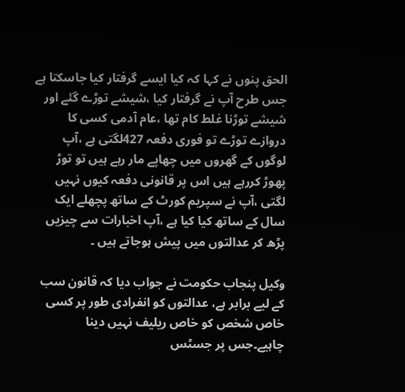الحق پنوں نے کہا کہ کیا ایسے گرفتار کیا جاسکتا ہے جس طرح آپ نے گرفتار کیا ،شیشے توڑے گئے اور شیشے توڑنا غلط کام تھا ،عام آدمی کسی کا دروازے توڑے تو فوری دفعہ 427لگتی ہے ،آپ لوگوں کے گھروں میں چھاپے مار رہے ہیں تو توڑ پھوڑ کررہے ہیں اس پر قانونی دفعہ کیوں نہیں لگتی ،آپ نے سپریم کورٹ کے ساتھ پچھلے ایک سال کے ساتھ کیا کیا ہے ،آپ اخبارات سے چیزیں پڑھ کر عدالتوں میں پیش ہوجاتے ہیں ۔

وکیل پنجاب حکومت نے جواب دیا کہ قانون سب کے لیے برابر ہے، عدالتوں کو انفرادی طور پر کسی خاص شخص کو خاص ریلیف نہیں دینا چاہیے۔جس پر جسٹس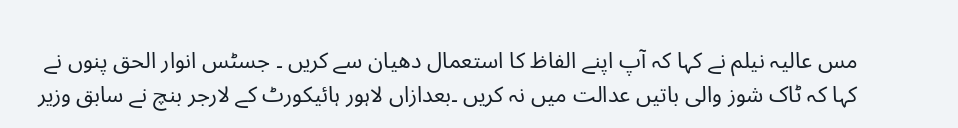مس عالیہ نیلم نے کہا کہ آپ اپنے الفاظ کا استعمال دھیان سے کریں ۔ جسٹس انوار الحق پنوں نے کہا کہ ٹاک شوز والی باتیں عدالت میں نہ کریں ۔بعدازاں لاہور ہائیکورٹ کے لارجر بنچ نے سابق وزیر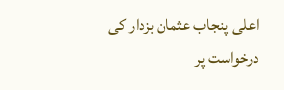اعلی پنجاب عثمان بزدار کی درخواست پر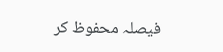فیصلہ محفوظ کر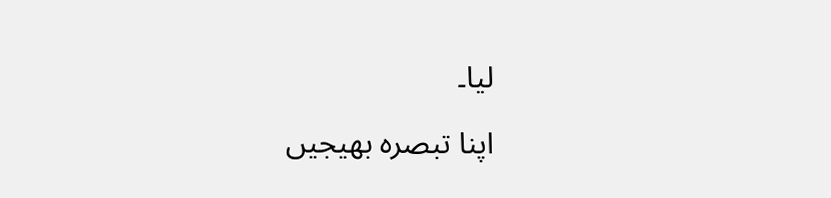لیا۔

اپنا تبصرہ بھیجیں